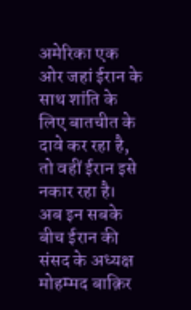अमेरिका एक ओर जहां ईरान के साथ शांति के लिए बातचीत के दावे कर रहा है, तो वहीं ईरान इसे नकार रहा है। अब इन सबके बीच ईरान की संसद के अध्यक्ष मोहम्मद बाक़िर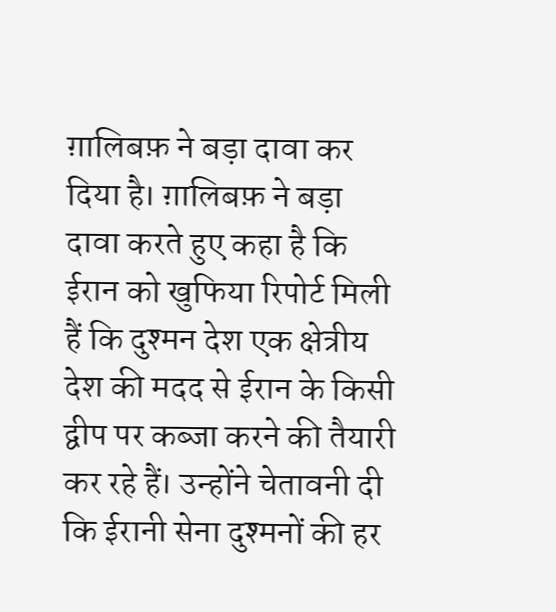ग़ालिबफ़ ने बड़ा दावा कर दिया है। ग़ालिबफ़ ने बड़ा दावा करते हुए कहा है कि ईरान को खुफिया रिपोर्ट मिली हैं कि दुश्मन देश एक क्षेत्रीय देश की मदद से ईरान के किसी द्वीप पर कब्जा करने की तैयारी कर रहे हैं। उन्होंने चेतावनी दी कि ईरानी सेना दुश्मनों की हर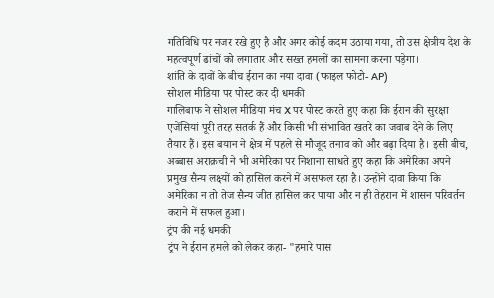गतिविधि पर नजर रखे हुए है और अगर कोई कदम उठाया गया, तो उस क्षेत्रीय देश के महत्वपूर्ण ढांचों को लगातार और सख्त हमलों का सामना करना पड़ेगा।
शांति के दावों के बीच ईरान का नया दावा (फाइल फोटो- AP)
सोशल मीडिया पर पोस्ट कर दी धमकी
गालिबाफ ने सोशल मीडिया मंच X पर पोस्ट करते हुए कहा कि ईरान की सुरक्षा एजेंसियां पूरी तरह सतर्क हैं और किसी भी संभावित खतरे का जवाब देने के लिए तैयार हैं। इस बयान ने क्षेत्र में पहले से मौजूद तनाव को और बढ़ा दिया है। इसी बीच, अब्बास अराक़ची ने भी अमेरिका पर निशाना साधते हुए कहा कि अमेरिका अपने प्रमुख सैन्य लक्ष्यों को हासिल करने में असफल रहा है। उन्होंने दावा किया कि अमेरिका न तो तेज सैन्य जीत हासिल कर पाया और न ही तेहरान में शासन परिवर्तन कराने में सफल हुआ।
ट्रंप की नई धमकी
ट्रंप ने ईरान हमले को लेकर कहा- "हमारे पास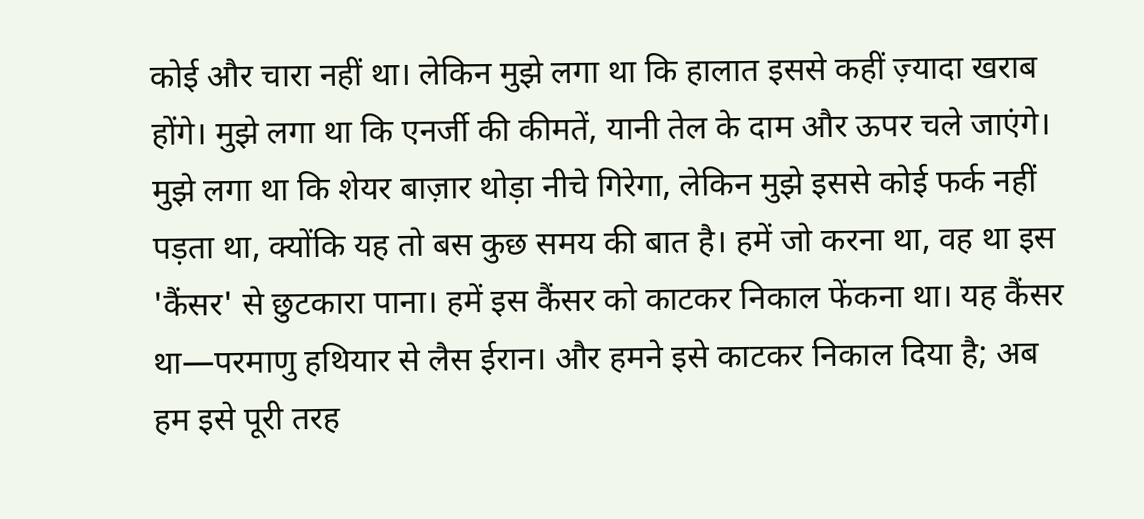कोई और चारा नहीं था। लेकिन मुझे लगा था कि हालात इससे कहीं ज़्यादा खराब होंगे। मुझे लगा था कि एनर्जी की कीमतें, यानी तेल के दाम और ऊपर चले जाएंगे। मुझे लगा था कि शेयर बाज़ार थोड़ा नीचे गिरेगा, लेकिन मुझे इससे कोई फर्क नहीं पड़ता था, क्योंकि यह तो बस कुछ समय की बात है। हमें जो करना था, वह था इस 'कैंसर' से छुटकारा पाना। हमें इस कैंसर को काटकर निकाल फेंकना था। यह कैंसर था—परमाणु हथियार से लैस ईरान। और हमने इसे काटकर निकाल दिया है; अब हम इसे पूरी तरह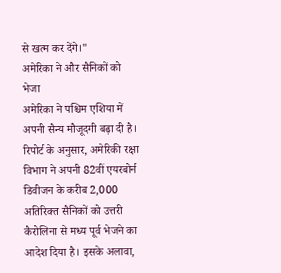से खत्म कर देंगे।"
अमेरिका ने और सैनिकों को भेजा
अमेरिका ने पश्चिम एशिया में अपनी सैन्य मौजूदगी बढ़ा दी है। रिपोर्ट के अनुसार, अमेरिकी रक्षा विभाग ने अपनी 82वीं एयरबोर्न डिवीजन के करीब 2,000 अतिरिक्त सैनिकों को उत्तरी कैरोलिना से मध्य पूर्व भेजने का आदेश दिया है। इसके अलावा,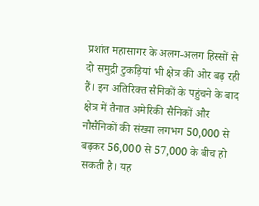प्रशांत महासागर के अलग-अलग हिस्सों से दो समुद्री टुकड़ियां भी क्षेत्र की ओर बढ़ रही हैं। इन अतिरिक्त सैनिकों के पहुंचने के बाद क्षेत्र में तैनात अमेरिकी सैनिकों और नौसैनिकों की संख्या लगभग 50,000 से बढ़कर 56,000 से 57,000 के बीच हो सकती है। यह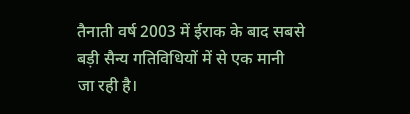तैनाती वर्ष 2003 में ईराक के बाद सबसे बड़ी सैन्य गतिविधियों में से एक मानी जा रही है।